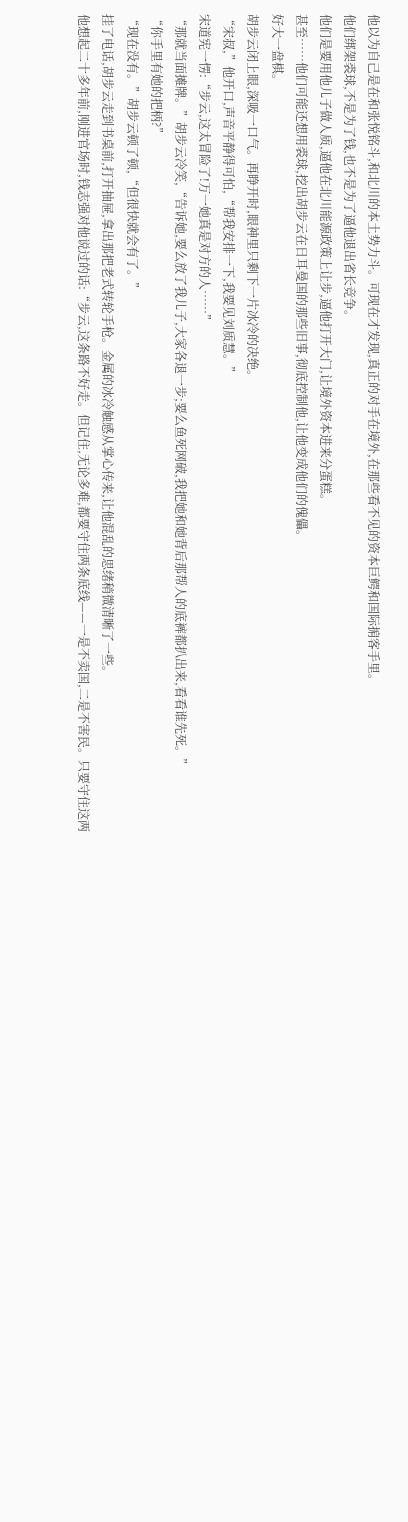他以为自己是在和张悦铭斗,和北川的本土势力斗。可现在才发现,真正的对手在境外,在那些看不见的资本巨鳄和国际掮客手里。
他们绑架裘球,不是为了钱,也不是为了逼他退出省长竞争。
他们是要用他儿子做人质,逼他在北川能源政策上让步,逼他打开大门,让境外资本进来分蛋糕。
甚至……他们可能还想用裘球,挖出胡步云在日耳曼国的那些旧事,彻底控制他,让他变成他们的傀儡。
好大一盘棋。
胡步云闭上眼,深吸一口气。再睁开时,眼神里只剩下一片冰冷的决绝。
“宋叔,”他开口,声音平静得可怕,“帮我安排一下,我要见刘质慧。”
宋道宪一愣:“步云,这太冒险了!万一她真是对方的人……”
“那就当面摊牌。”胡步云冷笑,“告诉她,要么放了我儿子,大家各退一步;要么鱼死网破,我把她和她背后那帮人的底裤都扒出来,看看谁先死。”
“你手里有她的把柄?”
“现在没有。”胡步云顿了顿,“但很快就会有了。”
挂了电话,胡步云走到书桌前,打开抽屉,拿出那把老式转轮手枪。金属的冰冷触感从掌心传来,让他混乱的思绪稍微清晰了一些。
他想起二十多年前,刚进官场时,钱志强对他说过的话:“步云,这条路不好走。但记住,无论多难,都要守住两条底线——一是不卖国,二是不害民。只要守住这两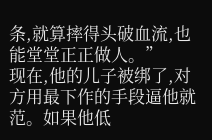条,就算摔得头破血流,也能堂堂正正做人。”
现在,他的儿子被绑了,对方用最下作的手段逼他就范。如果他低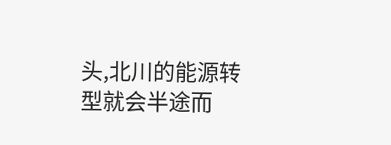头,北川的能源转型就会半途而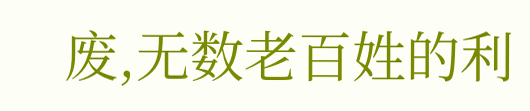废,无数老百姓的利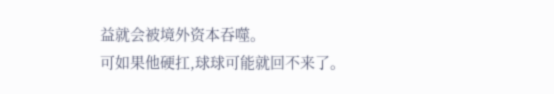益就会被境外资本吞噬。
可如果他硬扛,球球可能就回不来了。